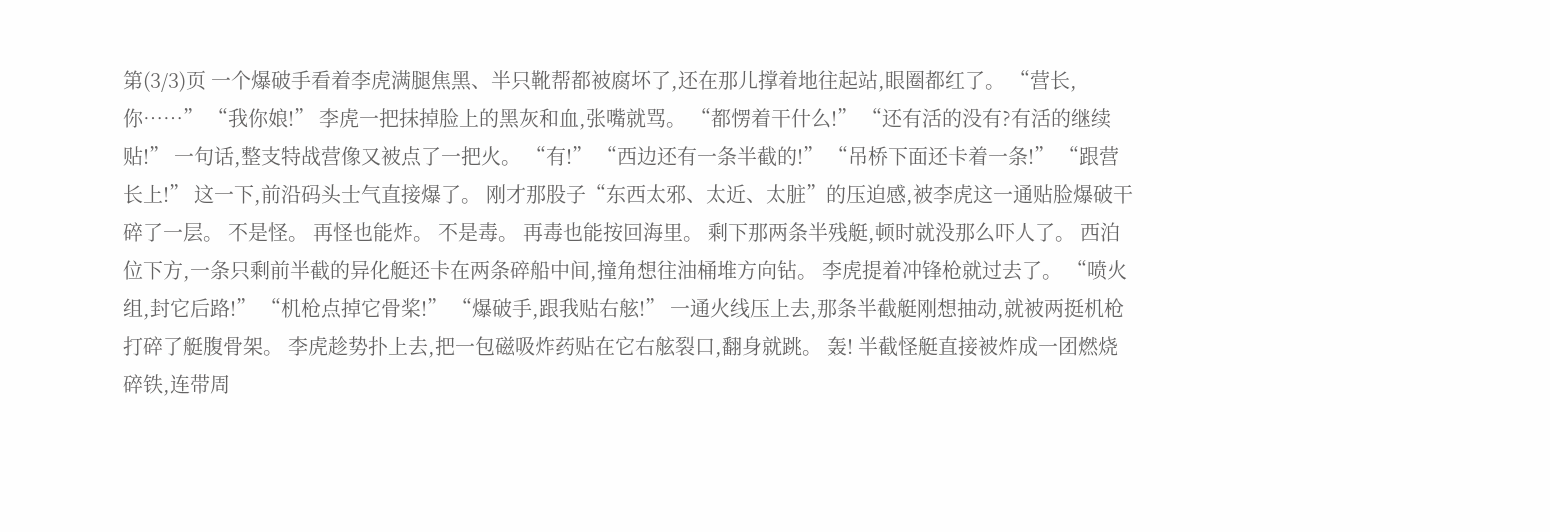第(3/3)页 一个爆破手看着李虎满腿焦黑、半只靴帮都被腐坏了,还在那儿撑着地往起站,眼圈都红了。 “营长,你……” “我你娘!” 李虎一把抹掉脸上的黑灰和血,张嘴就骂。 “都愣着干什么!” “还有活的没有?有活的继续贴!” 一句话,整支特战营像又被点了一把火。 “有!” “西边还有一条半截的!” “吊桥下面还卡着一条!” “跟营长上!” 这一下,前沿码头士气直接爆了。 刚才那股子“东西太邪、太近、太脏”的压迫感,被李虎这一通贴脸爆破干碎了一层。 不是怪。 再怪也能炸。 不是毒。 再毒也能按回海里。 剩下那两条半残艇,顿时就没那么吓人了。 西泊位下方,一条只剩前半截的异化艇还卡在两条碎船中间,撞角想往油桶堆方向钻。 李虎提着冲锋枪就过去了。 “喷火组,封它后路!” “机枪点掉它骨桨!” “爆破手,跟我贴右舷!” 一通火线压上去,那条半截艇刚想抽动,就被两挺机枪打碎了艇腹骨架。 李虎趁势扑上去,把一包磁吸炸药贴在它右舷裂口,翻身就跳。 轰! 半截怪艇直接被炸成一团燃烧碎铁,连带周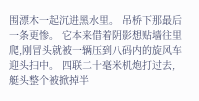围漂木一起沉进黑水里。 吊桥下那最后一条更惨。 它本来借着阴影想贴墙往里爬,刚冒头就被一辆压到八码内的旋风车迎头扫中。 四联二十毫米机炮打过去,艇头整个被掀掉半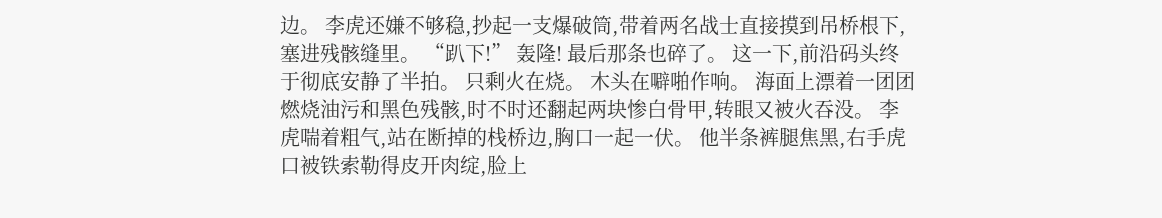边。 李虎还嫌不够稳,抄起一支爆破筒,带着两名战士直接摸到吊桥根下,塞进残骸缝里。 “趴下!” 轰隆! 最后那条也碎了。 这一下,前沿码头终于彻底安静了半拍。 只剩火在烧。 木头在噼啪作响。 海面上漂着一团团燃烧油污和黑色残骸,时不时还翻起两块惨白骨甲,转眼又被火吞没。 李虎喘着粗气,站在断掉的栈桥边,胸口一起一伏。 他半条裤腿焦黑,右手虎口被铁索勒得皮开肉绽,脸上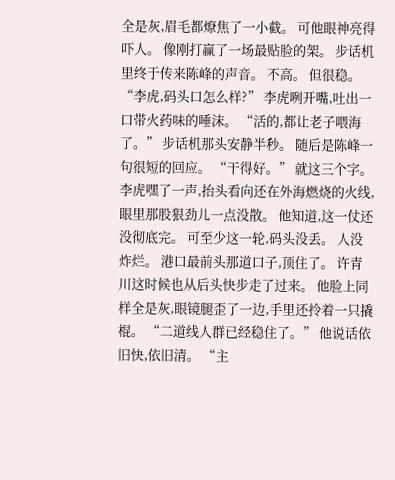全是灰,眉毛都燎焦了一小截。 可他眼神亮得吓人。 像刚打赢了一场最贴脸的架。 步话机里终于传来陈峰的声音。 不高。 但很稳。 “李虎,码头口怎么样?” 李虎咧开嘴,吐出一口带火药味的唾沫。 “活的,都让老子喂海了。” 步话机那头安静半秒。 随后是陈峰一句很短的回应。 “干得好。” 就这三个字。 李虎嘿了一声,抬头看向还在外海燃烧的火线,眼里那股狠劲儿一点没散。 他知道,这一仗还没彻底完。 可至少这一轮,码头没丢。 人没炸烂。 港口最前头那道口子,顶住了。 许青川这时候也从后头快步走了过来。 他脸上同样全是灰,眼镜腿歪了一边,手里还拎着一只撬棍。 “二道线人群已经稳住了。” 他说话依旧快,依旧清。 “主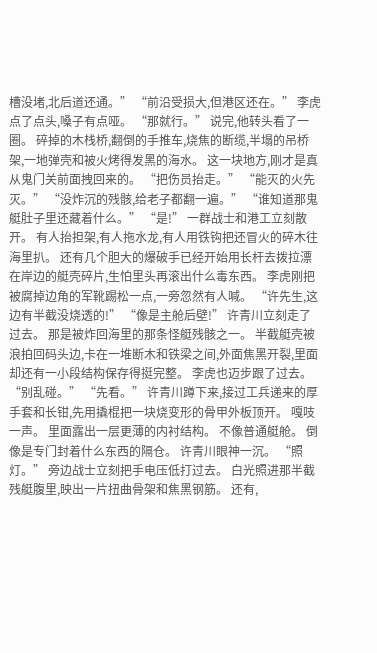槽没堵,北后道还通。” “前沿受损大,但港区还在。” 李虎点了点头,嗓子有点哑。 “那就行。” 说完,他转头看了一圈。 碎掉的木栈桥,翻倒的手推车,烧焦的断缆,半塌的吊桥架,一地弹壳和被火烤得发黑的海水。 这一块地方,刚才是真从鬼门关前面拽回来的。 “把伤员抬走。” “能灭的火先灭。” “没炸沉的残骸,给老子都翻一遍。” “谁知道那鬼艇肚子里还藏着什么。” “是!” 一群战士和港工立刻散开。 有人抬担架,有人拖水龙,有人用铁钩把还冒火的碎木往海里扒。 还有几个胆大的爆破手已经开始用长杆去拨拉漂在岸边的艇壳碎片,生怕里头再滚出什么毒东西。 李虎刚把被腐掉边角的军靴踢松一点,一旁忽然有人喊。 “许先生,这边有半截没烧透的!” “像是主舱后壁!” 许青川立刻走了过去。 那是被炸回海里的那条怪艇残骸之一。 半截艇壳被浪拍回码头边,卡在一堆断木和铁梁之间,外面焦黑开裂,里面却还有一小段结构保存得挺完整。 李虎也迈步跟了过去。 “别乱碰。” “先看。” 许青川蹲下来,接过工兵递来的厚手套和长钳,先用撬棍把一块烧变形的骨甲外板顶开。 嘎吱一声。 里面露出一层更薄的内衬结构。 不像普通艇舱。 倒像是专门封着什么东西的隔仓。 许青川眼神一沉。 “照灯。” 旁边战士立刻把手电压低打过去。 白光照进那半截残艇腹里,映出一片扭曲骨架和焦黑钢筋。 还有,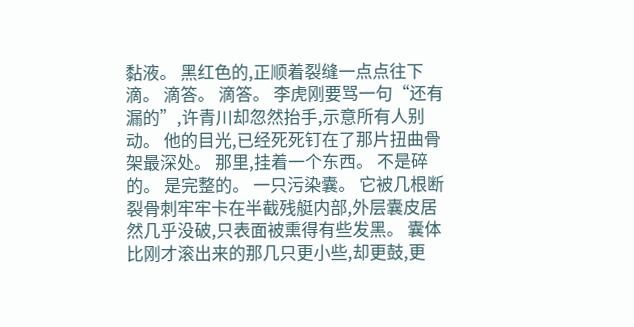黏液。 黑红色的,正顺着裂缝一点点往下滴。 滴答。 滴答。 李虎刚要骂一句“还有漏的”,许青川却忽然抬手,示意所有人别动。 他的目光,已经死死钉在了那片扭曲骨架最深处。 那里,挂着一个东西。 不是碎的。 是完整的。 一只污染囊。 它被几根断裂骨刺牢牢卡在半截残艇内部,外层囊皮居然几乎没破,只表面被熏得有些发黑。 囊体比刚才滚出来的那几只更小些,却更鼓,更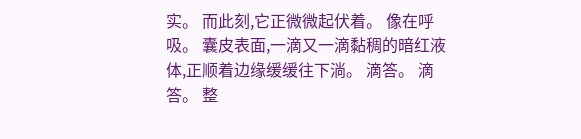实。 而此刻,它正微微起伏着。 像在呼吸。 囊皮表面,一滴又一滴黏稠的暗红液体,正顺着边缘缓缓往下淌。 滴答。 滴答。 整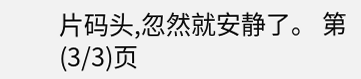片码头,忽然就安静了。 第(3/3)页